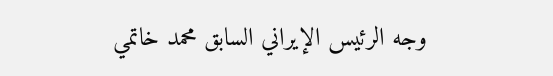وجه الرئيس الإيراني السابق محمد خاتمي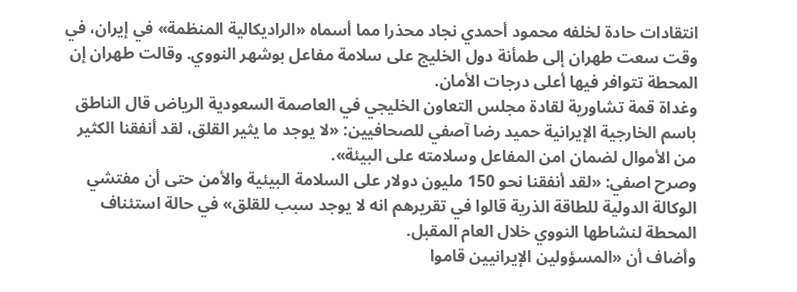انتقادات حادة لخلفه محمود أحمدي نجاد محذرا مما أسماه «الراديكالية المنظمة» في إيران، في وقت سعت طهران إلى طمأنة دول الخليج على سلامة مفاعل بوشهر النووي. وقالت طهران إن المحطة تتوافر فيها أعلى درجات الأمان.
وغداة قمة تشاورية لقادة مجلس التعاون الخليجي في العاصمة السعودية الرياض قال الناطق باسم الخارجية الإيرانية حميد رضا آصفي للصحافيين: «لا يوجد ما يثير القلق، لقد أنفقنا الكثير من الأموال لضمان امن المفاعل وسلامته على البيئة».
وصرح اصفي: «لقد أنفقنا نحو 150 مليون دولار على السلامة البيئية والأمن حتى أن مفتشي الوكالة الدولية للطاقة الذرية قالوا في تقريرهم انه لا يوجد سبب للقلق» في حالة استئناف المحطة لنشاطها النووي خلال العام المقبل.
وأضاف أن «المسؤولين الإيرانيين قاموا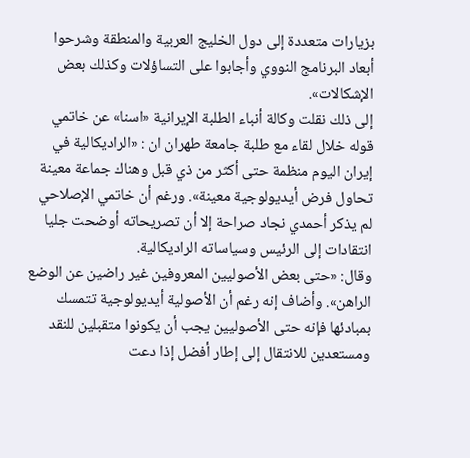بزيارات متعددة إلى دول الخليج العربية والمنطقة وشرحوا أبعاد البرنامج النووي وأجابوا على التساؤلات وكذلك بعض الإشكالات».
إلى ذلك نقلت وكالة أنباء الطلبة الإيرانية «اسنا» عن خاتمي قوله خلال لقاء مع طلبة جامعة طهران ان : «الراديكالية في إيران اليوم منظمة حتى أكثر من ذي قبل وهناك جماعة معينة تحاول فرض أيديولوجية معينة». ورغم أن خاتمي الإصلاحي لم يذكر أحمدي نجاد صراحة إلا أن تصريحاته أوضحت جليا انتقادات إلى الرئيس وسياساته الراديكالية.
وقال: «حتى بعض الأصوليين المعروفين غير راضين عن الوضع الراهن». وأضاف إنه رغم أن الأصولية أيديولوجية تتمسك بمبادئها فإنه حتى الأصوليين يجب أن يكونوا متقبلين للنقد ومستعدين للانتقال إلى إطار أفضل إذا دعت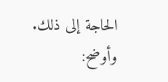الحاجة إلى ذلك.
وأوضح: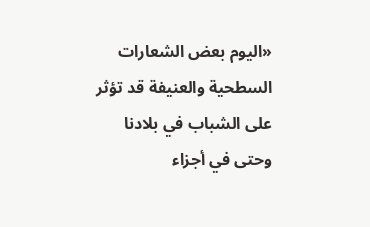«اليوم بعض الشعارات السطحية والعنيفة قد تؤثر على الشباب في بلادنا وحتى في أجزاء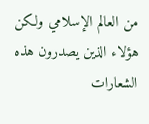من العالم الإسلامي ولكن هؤلاء الذين يصدرون هذه الشعارات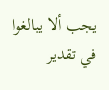يجب ألا يبالغوا في تقدير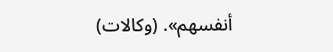أنفسهم». (وكالات)